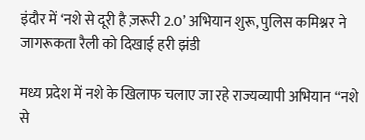इंदौर में ‘नशे से दूरी है ज़रूरी 2.0’ अभियान शुरू, पुलिस कमिश्नर ने जागरूकता रैली को दिखाई हरी झंडी

मध्य प्रदेश में नशे के खिलाफ चलाए जा रहे राज्यव्यापी अभियान “नशे से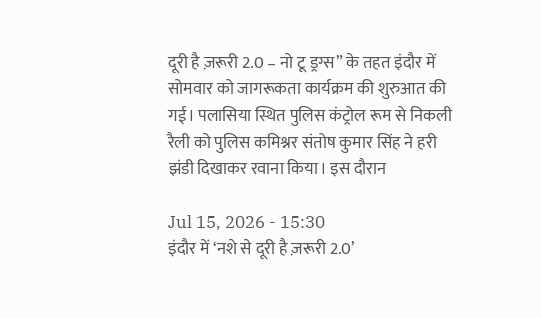दूरी है ज़रूरी 2.0 – नो टू ड्रग्स” के तहत इंदौर में सोमवार को जागरूकता कार्यक्रम की शुरुआत की गई। पलासिया स्थित पुलिस कंट्रोल रूम से निकली रैली को पुलिस कमिश्नर संतोष कुमार सिंह ने हरी झंडी दिखाकर रवाना किया। इस दौरान

Jul 15, 2026 - 15:30
इंदौर में ‘नशे से दूरी है ज़रूरी 2.0’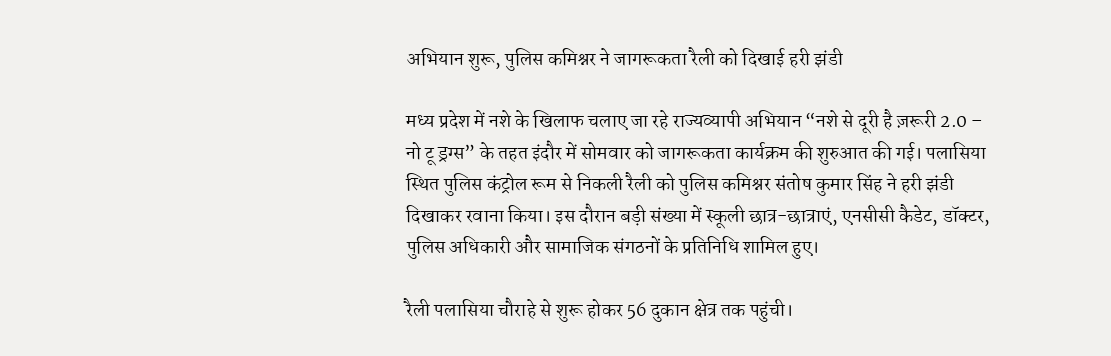अभियान शुरू, पुलिस कमिश्नर ने जागरूकता रैली को दिखाई हरी झंडी

मध्य प्रदेश में नशे के खिलाफ चलाए जा रहे राज्यव्यापी अभियान “नशे से दूरी है ज़रूरी 2.0 – नो टू ड्रग्स” के तहत इंदौर में सोमवार को जागरूकता कार्यक्रम की शुरुआत की गई। पलासिया स्थित पुलिस कंट्रोल रूम से निकली रैली को पुलिस कमिश्नर संतोष कुमार सिंह ने हरी झंडी दिखाकर रवाना किया। इस दौरान बड़ी संख्या में स्कूली छात्र-छात्राएं, एनसीसी कैडेट, डॉक्टर, पुलिस अधिकारी और सामाजिक संगठनों के प्रतिनिधि शामिल हुए।

रैली पलासिया चौराहे से शुरू होकर 56 दुकान क्षेत्र तक पहुंची।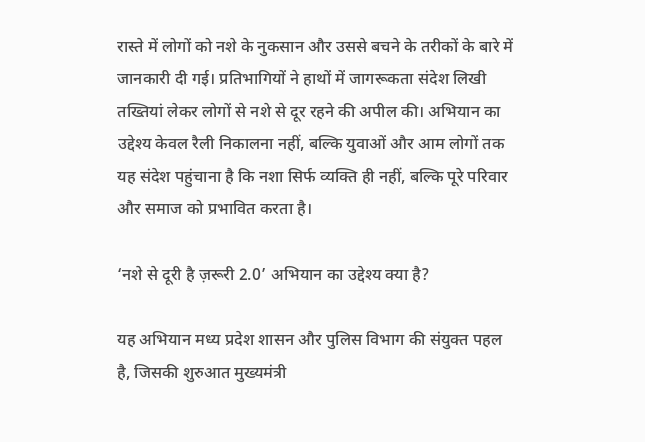रास्ते में लोगों को नशे के नुकसान और उससे बचने के तरीकों के बारे में जानकारी दी गई। प्रतिभागियों ने हाथों में जागरूकता संदेश लिखी तख्तियां लेकर लोगों से नशे से दूर रहने की अपील की। अभियान का उद्देश्य केवल रैली निकालना नहीं, बल्कि युवाओं और आम लोगों तक यह संदेश पहुंचाना है कि नशा सिर्फ व्यक्ति ही नहीं, बल्कि पूरे परिवार और समाज को प्रभावित करता है।

‘नशे से दूरी है ज़रूरी 2.0’ अभियान का उद्देश्य क्या है?

यह अभियान मध्य प्रदेश शासन और पुलिस विभाग की संयुक्त पहल है, जिसकी शुरुआत मुख्यमंत्री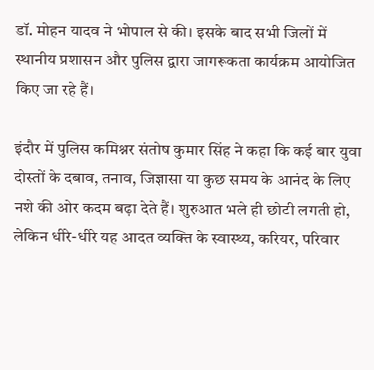डॉ. मोहन यादव ने भोपाल से की। इसके बाद सभी जिलों में स्थानीय प्रशासन और पुलिस द्वारा जागरूकता कार्यक्रम आयोजित किए जा रहे हैं।

इंदौर में पुलिस कमिश्नर संतोष कुमार सिंह ने कहा कि कई बार युवा दोस्तों के दबाव, तनाव, जिज्ञासा या कुछ समय के आनंद के लिए नशे की ओर कदम बढ़ा देते हैं। शुरुआत भले ही छोटी लगती हो, लेकिन धीरे-धीरे यह आदत व्यक्ति के स्वास्थ्य, करियर, परिवार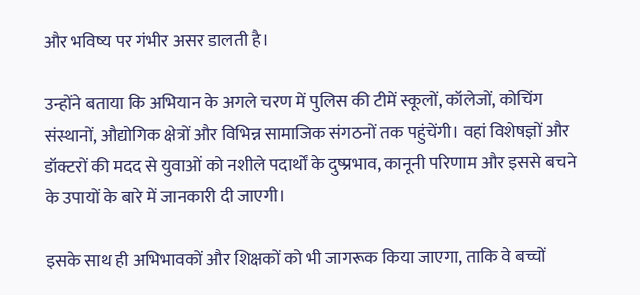और भविष्य पर गंभीर असर डालती है।

उन्होंने बताया कि अभियान के अगले चरण में पुलिस की टीमें स्कूलों, कॉलेजों, कोचिंग संस्थानों, औद्योगिक क्षेत्रों और विभिन्न सामाजिक संगठनों तक पहुंचेंगी। वहां विशेषज्ञों और डॉक्टरों की मदद से युवाओं को नशीले पदार्थों के दुष्प्रभाव, कानूनी परिणाम और इससे बचने के उपायों के बारे में जानकारी दी जाएगी।

इसके साथ ही अभिभावकों और शिक्षकों को भी जागरूक किया जाएगा, ताकि वे बच्चों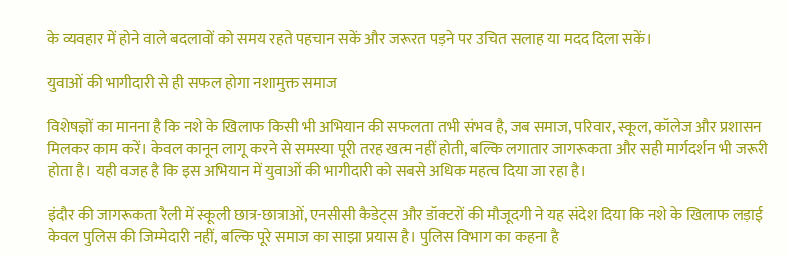के व्यवहार में होने वाले बदलावों को समय रहते पहचान सकें और जरूरत पड़ने पर उचित सलाह या मदद दिला सकें।

युवाओं की भागीदारी से ही सफल होगा नशामुक्त समाज

विशेषज्ञों का मानना है कि नशे के खिलाफ किसी भी अभियान की सफलता तभी संभव है, जब समाज, परिवार, स्कूल, कॉलेज और प्रशासन मिलकर काम करें। केवल कानून लागू करने से समस्या पूरी तरह खत्म नहीं होती, बल्कि लगातार जागरूकता और सही मार्गदर्शन भी जरूरी होता है। यही वजह है कि इस अभियान में युवाओं की भागीदारी को सबसे अधिक महत्व दिया जा रहा है।

इंदौर की जागरूकता रैली में स्कूली छात्र-छात्राओं, एनसीसी कैडेट्स और डॉक्टरों की मौजूदगी ने यह संदेश दिया कि नशे के खिलाफ लड़ाई केवल पुलिस की जिम्मेदारी नहीं, बल्कि पूरे समाज का साझा प्रयास है। पुलिस विभाग का कहना है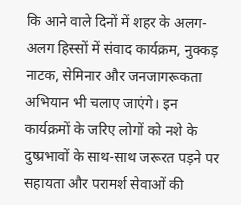कि आने वाले दिनों में शहर के अलग-अलग हिस्सों में संवाद कार्यक्रम, नुक्कड़ नाटक, सेमिनार और जनजागरूकता अभियान भी चलाए जाएंगे। इन कार्यक्रमों के जरिए लोगों को नशे के दुष्प्रभावों के साथ-साथ जरूरत पड़ने पर सहायता और परामर्श सेवाओं की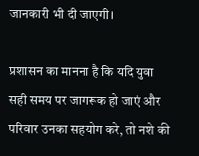जानकारी भी दी जाएगी।

प्रशासन का मानना है कि यदि युवा सही समय पर जागरूक हो जाएं और परिवार उनका सहयोग करे, तो नशे की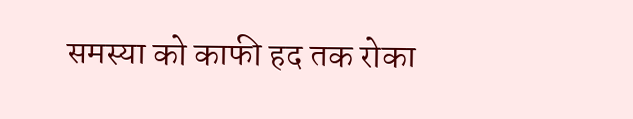समस्या को काफी हद तक रोका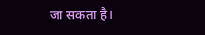जा सकता है।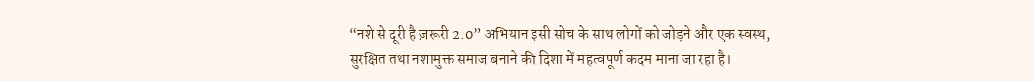“नशे से दूरी है ज़रूरी 2.0” अभियान इसी सोच के साथ लोगों को जोड़ने और एक स्वस्थ, सुरक्षित तथा नशामुक्त समाज बनाने की दिशा में महत्वपूर्ण कदम माना जा रहा है।